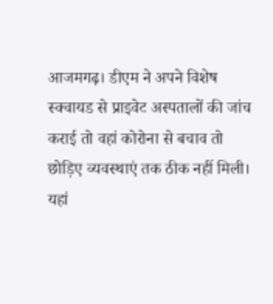आजमगढ़। डीएम ने अपने विशेष स्क्वायड से प्राइवेट अस्पतालों की जांच कराई तो वहां कोरोना से बचाव तो छोड़िए व्यवस्थाएं तक ठीक नहीं मिली। यहां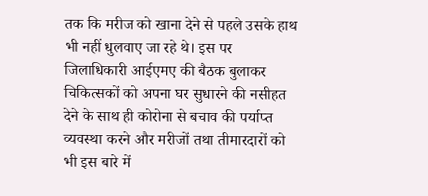तक कि मरीज को खाना देने से पहले उसके हाथ भी नहीं धुलवाए जा रहे थे। इस पर जिलाधिकारी आईएमए की बैठक बुलाकर चिकित्सकों को अपना घर सुधारने की नसीहत देने के साथ ही कोरोना से बचाव की पर्याप्त व्यवस्था करने और मरीजों तथा तीमारदारों को भी इस बारे में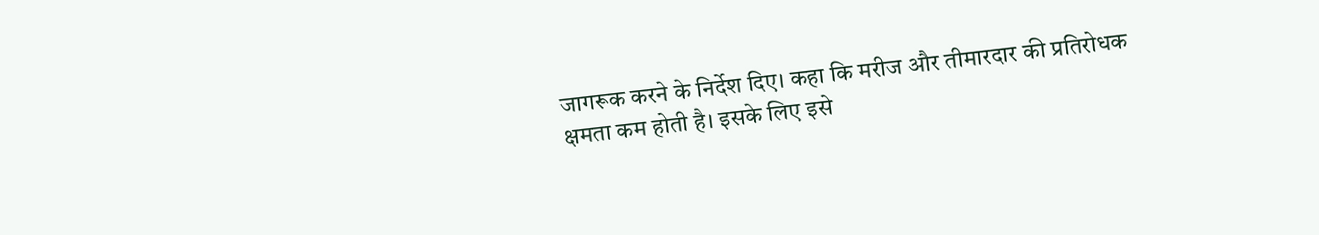जागरूक करने के निर्देश दिए। कहा कि मरीज और तीमारदार की प्रतिरोधक क्षमता कम होती है। इसके लिए इसे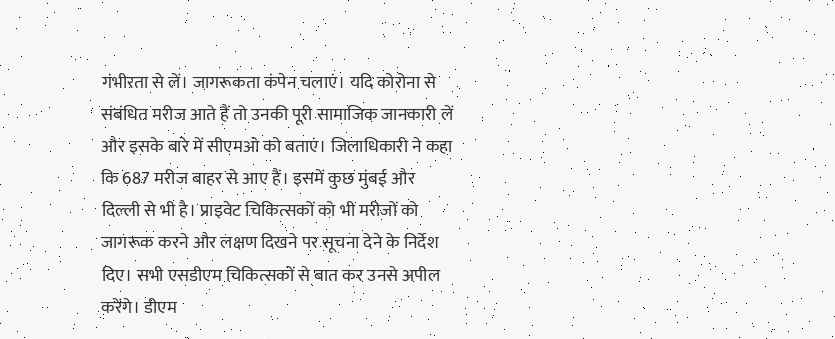गंभीरता से लें। जागरूकता कंपेन चलाएं। यदि कोरोना से संबंधित मरीज आते हैं तो उनकी पूरी सामाजिक जानकारी लें और इसके बारे में सीएमओ को बताएं। जिलाधिकारी ने कहा कि 687 मरीज बाहर से आए हैं। इसमें कुछ मुंबई और दिल्ली से भी है। प्राइवेट चिकित्सकों को भी मरीजों को जागरूक करने और लक्षण दिखने पर सूचना देने के निर्देश दिए। सभी एसडीएम चिकित्सकों से बात कर उनसे अपील करेंगे। डीएम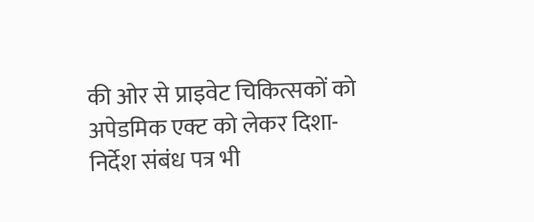की ओर से प्राइवेट चिकित्सकों को अपेडमिक एक्ट को लेकर दिशा-निर्देश संबंध पत्र भी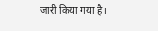जारी किया गया है।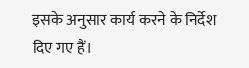इसके अनुसार कार्य करने के निर्देश दिए गए हैं।